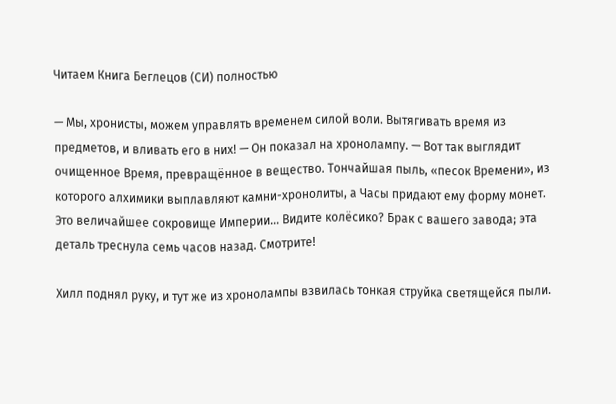Читаем Книга Беглецов (СИ) полностью

— Мы, хронисты, можем управлять временем силой воли. Вытягивать время из предметов, и вливать его в них! — Он показал на хронолампу. — Вот так выглядит очищенное Время, превращённое в вещество. Тончайшая пыль, «песок Времени», из которого алхимики выплавляют камни-хронолиты, а Часы придают ему форму монет. Это величайшее сокровище Империи… Видите колёсико? Брак с вашего завода; эта деталь треснула семь часов назад. Смотрите!

Хилл поднял руку, и тут же из хронолампы взвилась тонкая струйка светящейся пыли.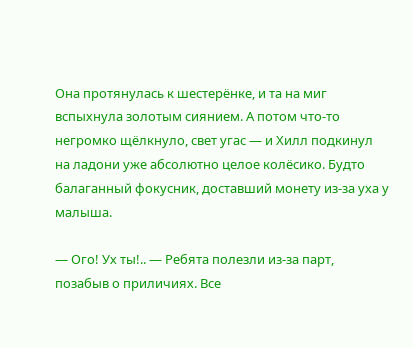Она протянулась к шестерёнке, и та на миг вспыхнула золотым сиянием. А потом что-то негромко щёлкнуло, свет угас — и Хилл подкинул на ладони уже абсолютно целое колёсико. Будто балаганный фокусник, доставший монету из-за уха у малыша.

— Ого! Ух ты!.. — Ребята полезли из-за парт, позабыв о приличиях. Все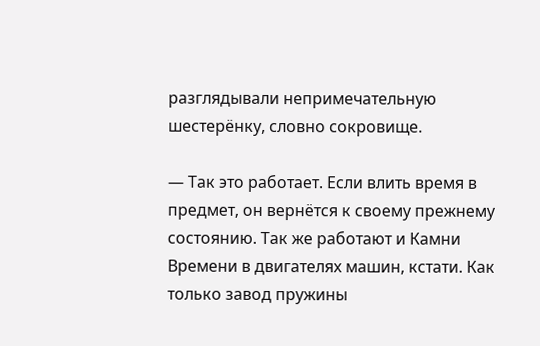разглядывали непримечательную шестерёнку, словно сокровище.

— Так это работает. Если влить время в предмет, он вернётся к своему прежнему состоянию. Так же работают и Камни Времени в двигателях машин, кстати. Как только завод пружины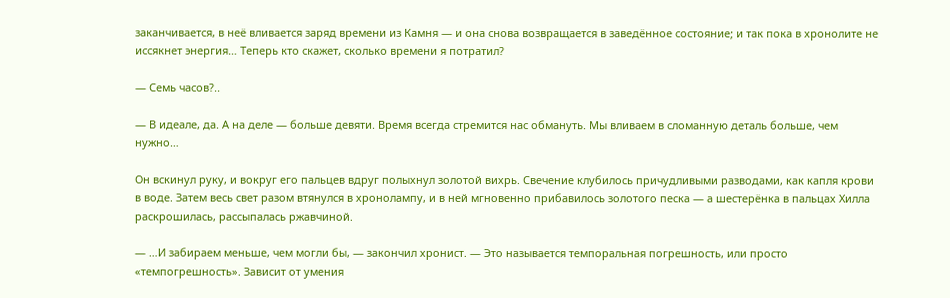заканчивается, в неё вливается заряд времени из Камня — и она снова возвращается в заведённое состояние; и так пока в хронолите не иссякнет энергия… Теперь кто скажет, сколько времени я потратил?

— Семь часов?..

— В идеале, да. А на деле — больше девяти. Время всегда стремится нас обмануть. Мы вливаем в сломанную деталь больше, чем нужно…

Он вскинул руку, и вокруг его пальцев вдруг полыхнул золотой вихрь. Свечение клубилось причудливыми разводами, как капля крови в воде. Затем весь свет разом втянулся в хронолампу, и в ней мгновенно прибавилось золотого песка — а шестерёнка в пальцах Хилла раскрошилась, рассыпалась ржавчиной.

— …И забираем меньше, чем могли бы, — закончил хронист. — Это называется темпоральная погрешность, или просто «темпогрешность». Зависит от умения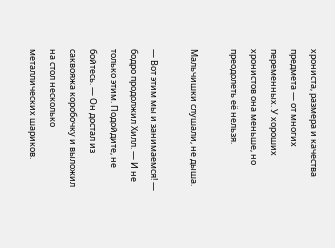хрониста, размера и качества предмета — от многих переменных. У хороших хронистов она меньше, но преодолеть её нельзя.

Мальчишки слушали, не дыша.

— Вот этим мы и занимаемся! — бодро продолжил Хилл. — И не только этим. Подойдите, не бойтесь. — Он достал из саквояжа коробочку и выложил на стол несколько металлических шариков.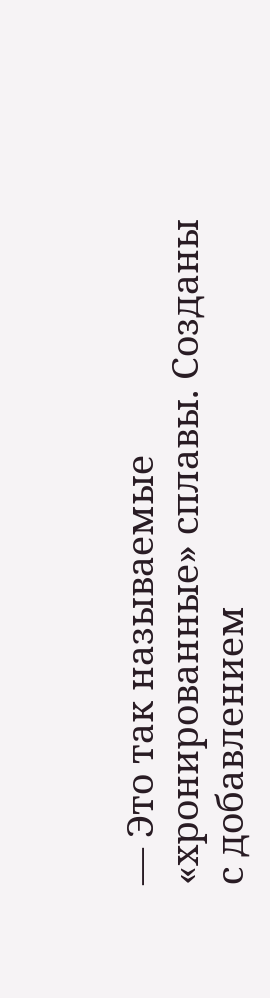— Это так называемые «хронированные» сплавы. Созданы с добавлением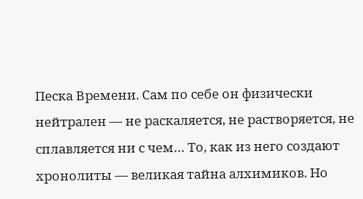Песка Времени. Сам по себе он физически нейтрален — не раскаляется, не растворяется, не сплавляется ни с чем… То, как из него создают хронолиты — великая тайна алхимиков. Но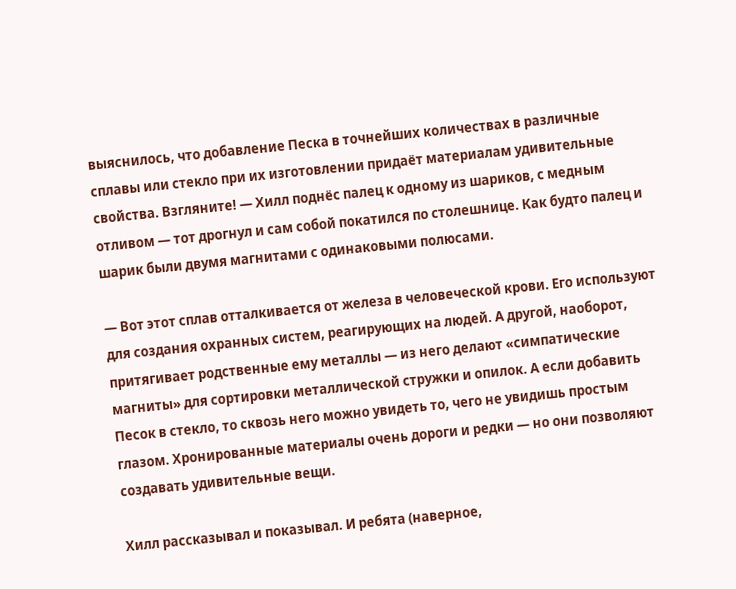выяснилось, что добавление Песка в точнейших количествах в различные сплавы или стекло при их изготовлении придаёт материалам удивительные свойства. Взгляните! — Хилл поднёс палец к одному из шариков, с медным отливом — тот дрогнул и сам собой покатился по столешнице. Как будто палец и шарик были двумя магнитами с одинаковыми полюсами.

— Вот этот сплав отталкивается от железа в человеческой крови. Его используют для создания охранных систем, реагирующих на людей. А другой, наоборот, притягивает родственные ему металлы — из него делают «симпатические магниты» для сортировки металлической стружки и опилок. А если добавить Песок в стекло, то сквозь него можно увидеть то, чего не увидишь простым глазом. Хронированные материалы очень дороги и редки — но они позволяют создавать удивительные вещи.

Хилл рассказывал и показывал. И ребята (наверное,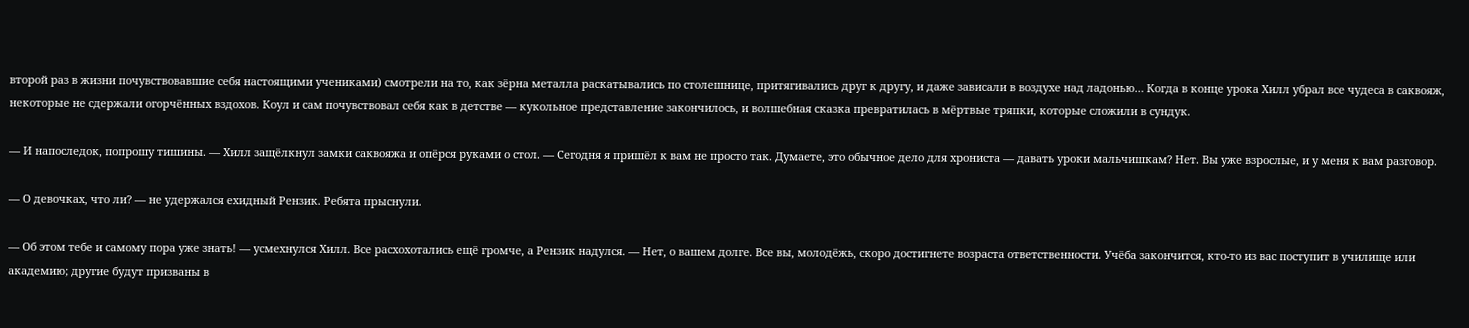второй раз в жизни почувствовавшие себя настоящими учениками) смотрели на то, как зёрна металла раскатывались по столешнице, притягивались друг к другу, и даже зависали в воздухе над ладонью… Когда в конце урока Хилл убрал все чудеса в саквояж, некоторые не сдержали огорчённых вздохов. Коул и сам почувствовал себя как в детстве — кукольное представление закончилось, и волшебная сказка превратилась в мёртвые тряпки, которые сложили в сундук.

— И напоследок, попрошу тишины. — Хилл защёлкнул замки саквояжа и опёрся руками о стол. — Сегодня я пришёл к вам не просто так. Думаете, это обычное дело для хрониста — давать уроки мальчишкам? Нет. Вы уже взрослые, и у меня к вам разговор.

— О девочках, что ли? — не удержался ехидный Рензик. Ребята прыснули.

— Об этом тебе и самому пора уже знать! — усмехнулся Хилл. Все расхохотались ещё громче, а Рензик надулся. — Нет, о вашем долге. Все вы, молодёжь, скоро достигнете возраста ответственности. Учёба закончится, кто-то из вас поступит в училище или академию; другие будут призваны в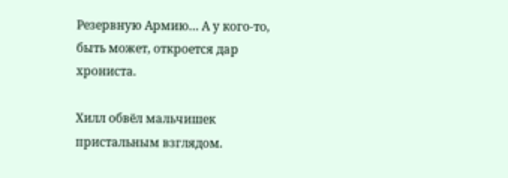Резервную Армию… А у кого-то, быть может, откроется дар хрониста.

Хилл обвёл мальчишек пристальным взглядом.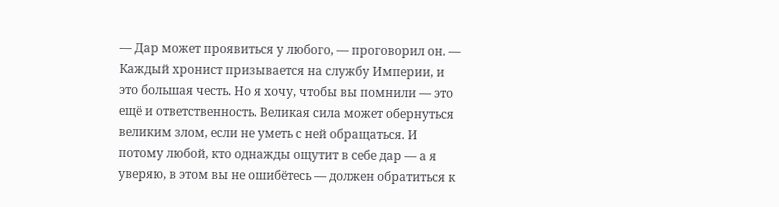— Дар может проявиться у любого, — проговорил он. — Каждый хронист призывается на службу Империи, и это большая честь. Но я хочу, чтобы вы помнили — это ещё и ответственность. Великая сила может обернуться великим злом, если не уметь с ней обращаться. И потому любой, кто однажды ощутит в себе дар — а я уверяю, в этом вы не ошибётесь — должен обратиться к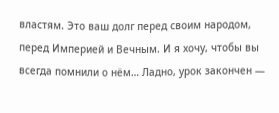властям. Это ваш долг перед своим народом, перед Империей и Вечным. И я хочу, чтобы вы всегда помнили о нём… Ладно, урок закончен —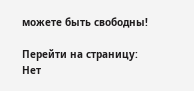можете быть свободны!

Перейти на страницу:
Нет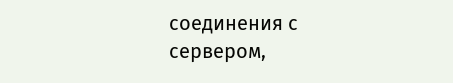соединения с сервером,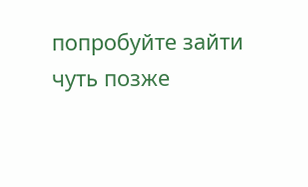попробуйте зайти чуть позже